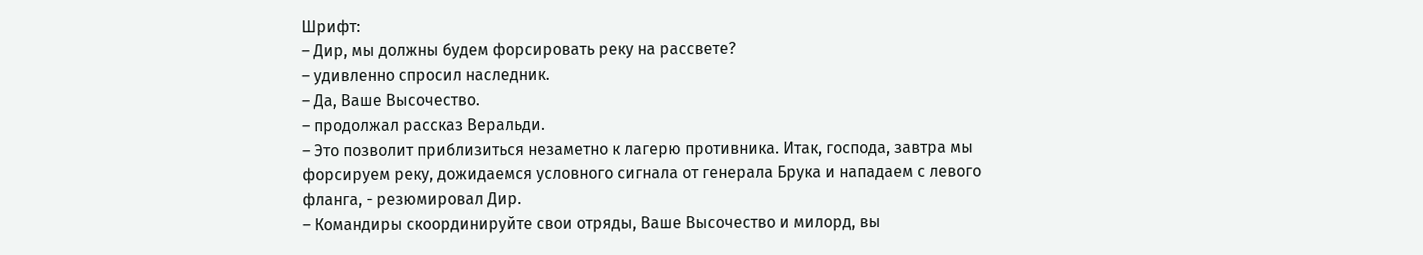Шрифт:
– Дир, мы должны будем форсировать реку на рассвете?
– удивленно спросил наследник.
– Да, Ваше Высочество.
– продолжал рассказ Веральди.
– Это позволит приблизиться незаметно к лагерю противника. Итак, господа, завтра мы форсируем реку, дожидаемся условного сигнала от генерала Брука и нападаем с левого фланга, - резюмировал Дир.
– Командиры скоординируйте свои отряды, Ваше Высочество и милорд, вы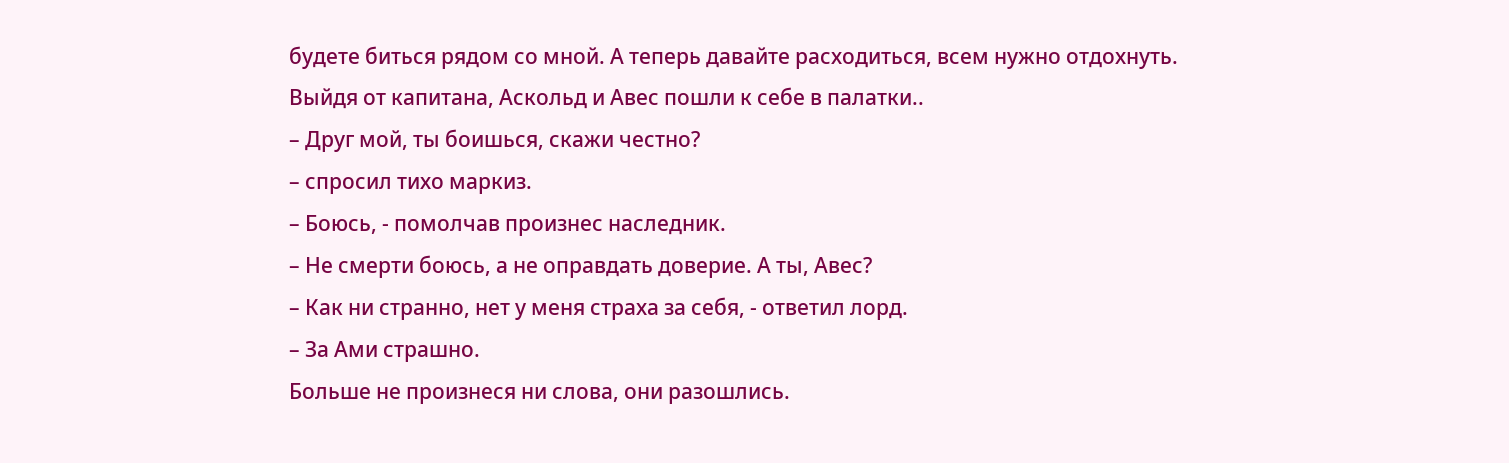будете биться рядом со мной. А теперь давайте расходиться, всем нужно отдохнуть.
Выйдя от капитана, Аскольд и Авес пошли к себе в палатки..
– Друг мой, ты боишься, скажи честно?
– спросил тихо маркиз.
– Боюсь, - помолчав произнес наследник.
– Не смерти боюсь, а не оправдать доверие. А ты, Авес?
– Как ни странно, нет у меня страха за себя, - ответил лорд.
– За Ами страшно.
Больше не произнеся ни слова, они разошлись.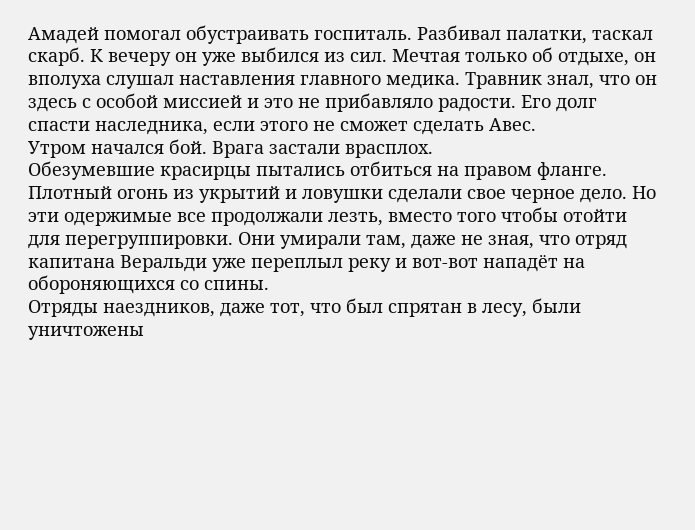Амадей помогал обустраивать госпиталь. Разбивал палатки, таскал скарб. К вечеру он уже выбился из сил. Мечтая только об отдыхе, он вполуха слушал наставления главного медика. Травник знал, что он здесь с особой миссией и это не прибавляло радости. Его долг спасти наследника, если этого не сможет сделать Авес.
Утром начался бой. Врага застали врасплох.
Обезумевшие красирцы пытались отбиться на правом фланге. Плотный огонь из укрытий и ловушки сделали свое черное дело. Но эти одержимые все продолжали лезть, вместо того чтобы отойти для перегруппировки. Они умирали там, даже не зная, что отряд капитана Веральди уже переплыл реку и вот-вот нападёт на обороняющихся со спины.
Отряды наездников, даже тот, что был спрятан в лесу, были уничтожены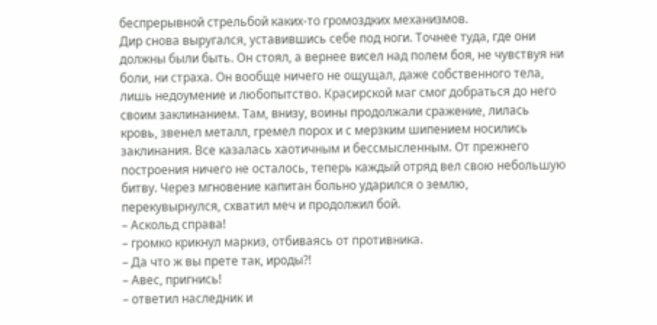беспрерывной стрельбой каких-то громоздких механизмов.
Дир снова выругался, уставившись себе под ноги. Точнее туда, где они должны были быть. Он стоял, а вернее висел над полем боя, не чувствуя ни боли, ни страха. Он вообще ничего не ощущал, даже собственного тела, лишь недоумение и любопытство. Красирской маг смог добраться до него своим заклинанием. Там, внизу, воины продолжали сражение, лилась кровь, звенел металл, гремел порох и с мерзким шипением носились заклинания. Все казалась хаотичным и бессмысленным. От прежнего построения ничего не осталось, теперь каждый отряд вел свою небольшую битву. Через мгновение капитан больно ударился о землю, перекувырнулся, схватил меч и продолжил бой.
– Аскольд справа!
– громко крикнул маркиз, отбиваясь от противника.
– Да что ж вы прете так, ироды?!
– Авес, пригнись!
– ответил наследник и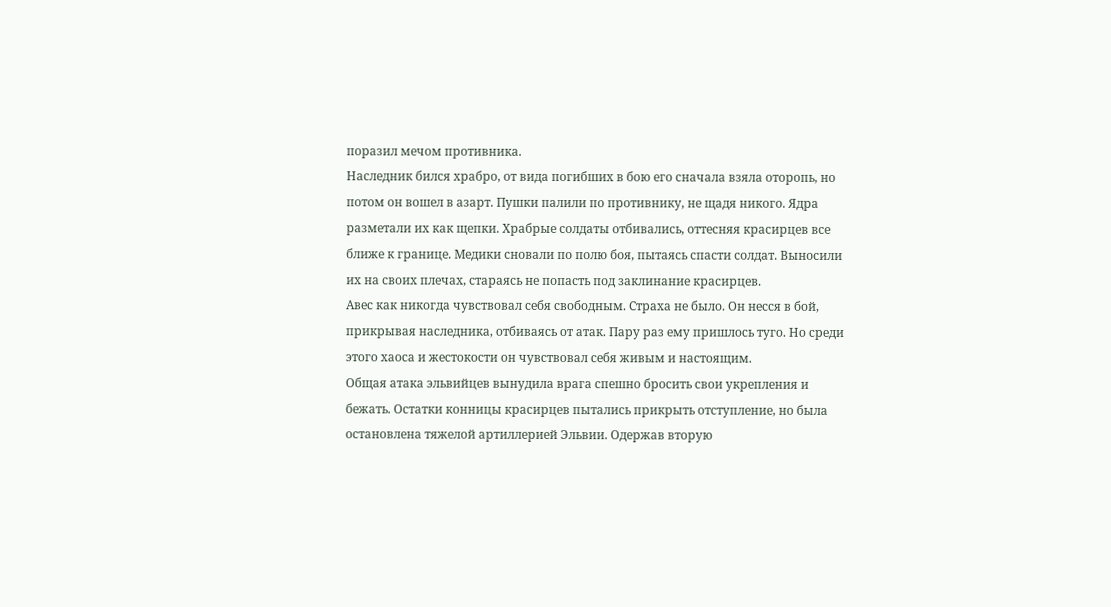поразил мечом противника.
Наследник бился храбро, от вида погибших в бою его сначала взяла оторопь, но потом он вошел в азарт. Пушки палили по противнику, не щадя никого. Ядра разметали их как щепки. Храбрые солдаты отбивались, оттесняя красирцев все ближе к границе. Медики сновали по полю боя, пытаясь спасти солдат. Выносили их на своих плечах, стараясь не попасть под заклинание красирцев.
Авес как никогда чувствовал себя свободным. Страха не было. Он несся в бой, прикрывая наследника, отбиваясь от атак. Пару раз ему пришлось туго. Но среди этого хаоса и жестокости он чувствовал себя живым и настоящим.
Общая атака эльвийцев вынудила врага спешно бросить свои укрепления и бежать. Остатки конницы красирцев пытались прикрыть отступление, но была остановлена тяжелой артиллерией Эльвии. Одержав вторую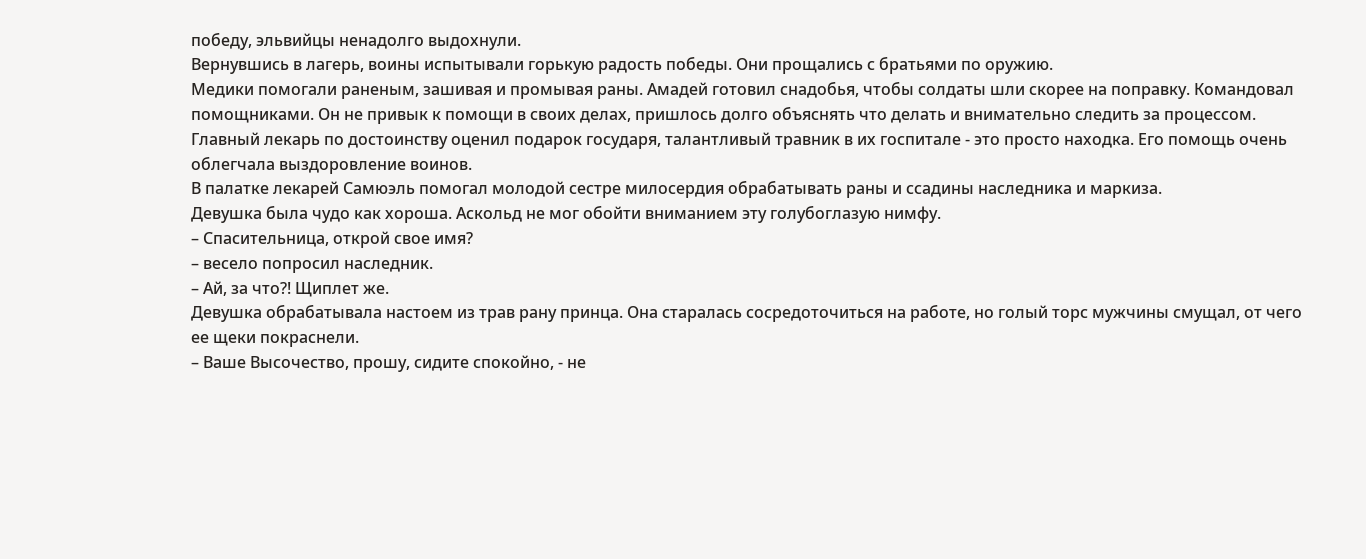победу, эльвийцы ненадолго выдохнули.
Вернувшись в лагерь, воины испытывали горькую радость победы. Они прощались с братьями по оружию.
Медики помогали раненым, зашивая и промывая раны. Амадей готовил снадобья, чтобы солдаты шли скорее на поправку. Командовал помощниками. Он не привык к помощи в своих делах, пришлось долго объяснять что делать и внимательно следить за процессом. Главный лекарь по достоинству оценил подарок государя, талантливый травник в их госпитале - это просто находка. Его помощь очень облегчала выздоровление воинов.
В палатке лекарей Самюэль помогал молодой сестре милосердия обрабатывать раны и ссадины наследника и маркиза.
Девушка была чудо как хороша. Аскольд не мог обойти вниманием эту голубоглазую нимфу.
– Спасительница, открой свое имя?
– весело попросил наследник.
– Ай, за что?! Щиплет же.
Девушка обрабатывала настоем из трав рану принца. Она старалась сосредоточиться на работе, но голый торс мужчины смущал, от чего ее щеки покраснели.
– Ваше Высочество, прошу, сидите спокойно, - не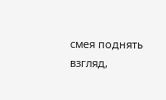смея поднять взгляд,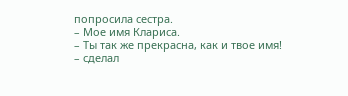попросила сестра.
– Мое имя Клариса.
– Ты так же прекрасна, как и твое имя!
– сделал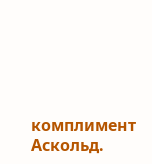комплимент Аскольд.